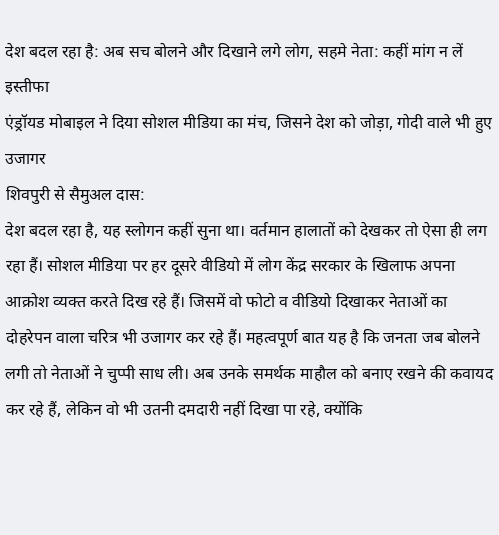देश बदल रहा है: अब सच बोलने और दिखाने लगे लोग, सहमे नेता: कहीं मांग न लें इस्तीफा
एंड्रॉयड मोबाइल ने दिया सोशल मीडिया का मंच, जिसने देश को जोड़ा, गोदी वाले भी हुए उजागर
शिवपुरी से सैमुअल दास:
देश बदल रहा है, यह स्लोगन कहीं सुना था। वर्तमान हालातों को देखकर तो ऐसा ही लग रहा हैं। सोशल मीडिया पर हर दूसरे वीडियो में लोग केंद्र सरकार के खिलाफ अपना आक्रोश व्यक्त करते दिख रहे हैं। जिसमें वो फोटो व वीडियो दिखाकर नेताओं का दोहरेपन वाला चरित्र भी उजागर कर रहे हैं। महत्वपूर्ण बात यह है कि जनता जब बोलने लगी तो नेताओं ने चुप्पी साध ली। अब उनके समर्थक माहौल को बनाए रखने की कवायद कर रहे हैं, लेकिन वो भी उतनी दमदारी नहीं दिखा पा रहे, क्योंकि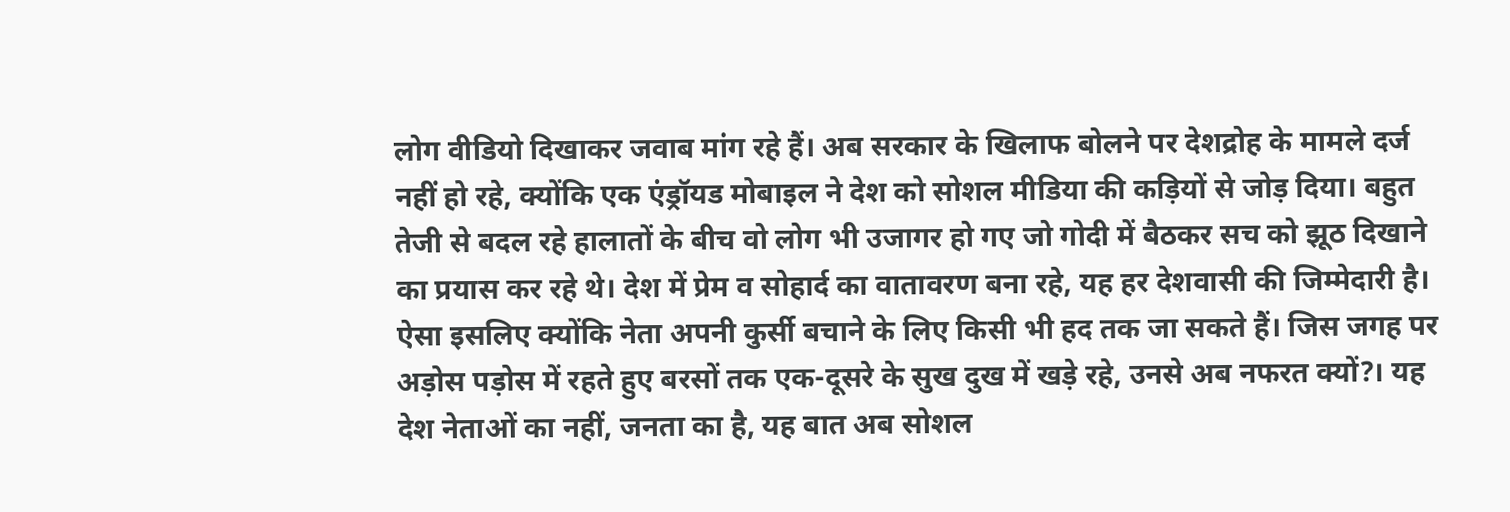लोग वीडियो दिखाकर जवाब मांग रहे हैं। अब सरकार के खिलाफ बोलने पर देशद्रोह के मामले दर्ज नहीं हो रहे, क्योंकि एक एंड्रॉयड मोबाइल ने देश को सोशल मीडिया की कड़ियों से जोड़ दिया। बहुत तेजी से बदल रहे हालातों के बीच वो लोग भी उजागर हो गए जो गोदी में बैठकर सच को झूठ दिखाने का प्रयास कर रहे थे। देश में प्रेम व सोहार्द का वातावरण बना रहे, यह हर देशवासी की जिम्मेदारी है। ऐसा इसलिए क्योंकि नेता अपनी कुर्सी बचाने के लिए किसी भी हद तक जा सकते हैं। जिस जगह पर अड़ोस पड़ोस में रहते हुए बरसों तक एक-दूसरे के सुख दुख में खड़े रहे, उनसे अब नफरत क्यों?। यह देश नेताओं का नहीं, जनता का है, यह बात अब सोशल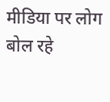मीडिया पर लोग बोल रहे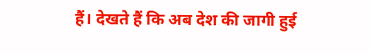हैं। देखते हैं कि अब देश की जागी हुई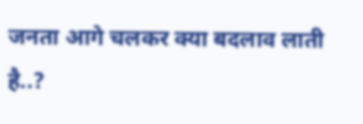जनता आगे चलकर क्या बदलाव लाती है..?